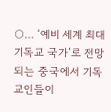○… ‘예비 세계 최대 기독교 국가’로 전망되는 중국에서 기독교인들이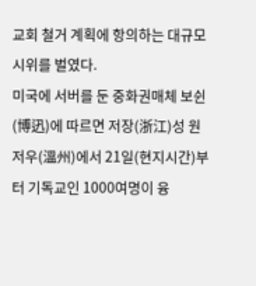교회 철거 계획에 항의하는 대규모 시위를 벌였다.
미국에 서버를 둔 중화권매체 보쉰(博迅)에 따르면 저장(浙江)성 원저우(溫州)에서 21일(현지시간)부터 기독교인 1000여명이 융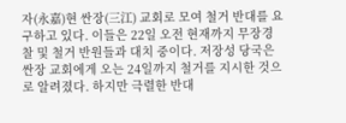자(永嘉)현 싼장(三江) 교회로 모여 철거 반대를 요구하고 있다. 이들은 22일 오전 현재까지 무장경찰 및 철거 반원들과 대치 중이다. 저장성 당국은 싼장 교회에게 오는 24일까지 철거를 지시한 것으로 알려졌다. 하지만 극렬한 반대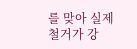를 맞아 실제 철거가 강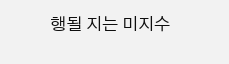행될 지는 미지수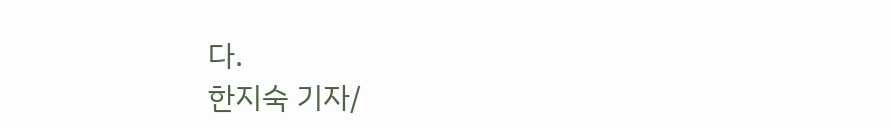다.
한지숙 기자/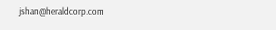jshan@heraldcorp.com